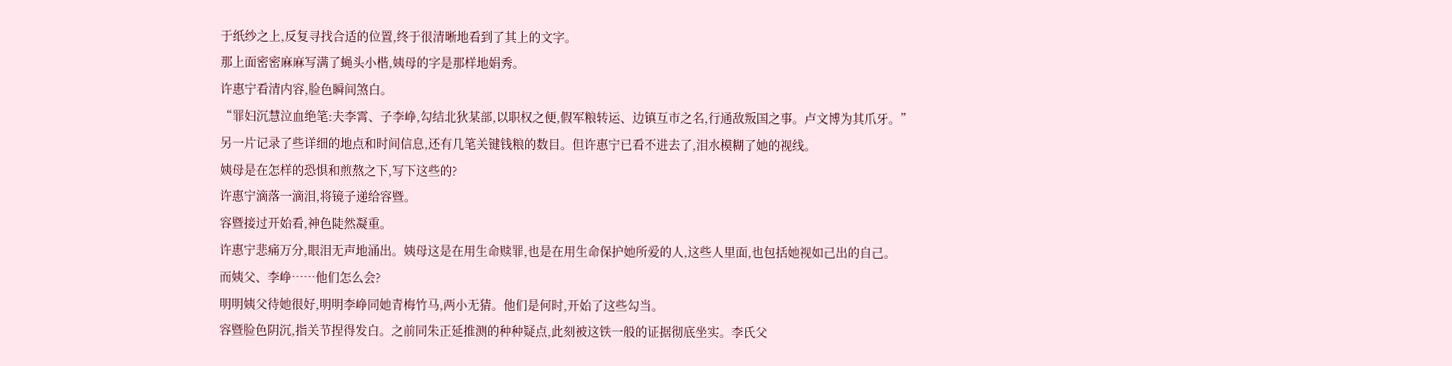于纸纱之上,反复寻找合适的位置,终于很清晰地看到了其上的文字。
那上面密密麻麻写满了蝇头小楷,姨母的字是那样地娟秀。
许惠宁看清内容,脸色瞬间煞白。
“罪妇沉慧泣血绝笔:夫李霄、子李峥,勾结北狄某部,以职权之便,假军粮转运、边镇互市之名,行通敌叛国之事。卢文博为其爪牙。”
另一片记录了些详细的地点和时间信息,还有几笔关键钱粮的数目。但许惠宁已看不进去了,泪水模糊了她的视线。
姨母是在怎样的恐惧和煎熬之下,写下这些的?
许惠宁滴落一滴泪,将镜子递给容暨。
容暨接过开始看,神色陡然凝重。
许惠宁悲痛万分,眼泪无声地涌出。姨母这是在用生命赎罪,也是在用生命保护她所爱的人,这些人里面,也包括她视如己出的自己。
而姨父、李峥……他们怎么会?
明明姨父待她很好,明明李峥同她青梅竹马,两小无猜。他们是何时,开始了这些勾当。
容暨脸色阴沉,指关节捏得发白。之前同朱正延推测的种种疑点,此刻被这铁一般的证据彻底坐实。李氏父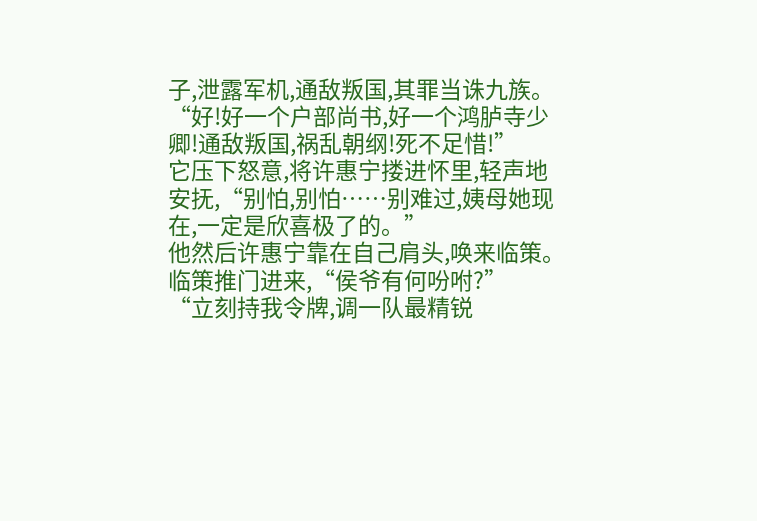子,泄露军机,通敌叛国,其罪当诛九族。
“好!好一个户部尚书,好一个鸿胪寺少卿!通敌叛国,祸乱朝纲!死不足惜!”
它压下怒意,将许惠宁搂进怀里,轻声地安抚,“别怕,别怕……别难过,姨母她现在,一定是欣喜极了的。”
他然后许惠宁靠在自己肩头,唤来临策。
临策推门进来,“侯爷有何吩咐?”
“立刻持我令牌,调一队最精锐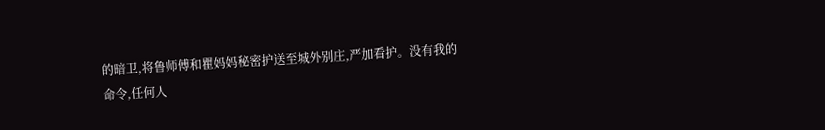的暗卫,将鲁师傅和瞿妈妈秘密护送至城外别庄,严加看护。没有我的命令,任何人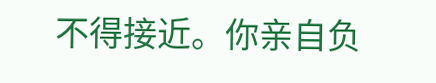不得接近。你亲自负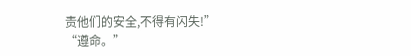责他们的安全,不得有闪失!”
“遵命。”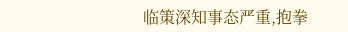临策深知事态严重,抱拳